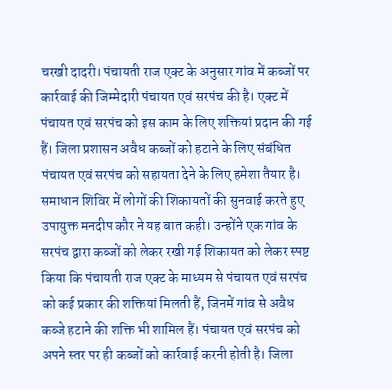चरखी दादरी। पंचायती राज एक्ट के अनुसार गांव में कब्जों पर कार्रवाई की जिम्मेदारी पंचायत एवं सरपंच की है। एक्ट में पंचायत एवं सरपंच को इस काम के लिए शक्तियां प्रदान की गई हैं। जिला प्रशासन अवैध कब्जों को हटाने के लिए संबंधित पंचायत एवं सरपंच को सहायता देने के लिए हमेशा तैयार है।
समाधान शिविर में लोगों की शिकायतों की सुनवाई करते हुए उपायुक्त मनदीप कौर ने यह बात कही। उन्होंने एक गांव के सरपंच द्वारा कब्जों को लेकर रखी गई शिकायत को लेकर स्पष्ट किया कि पंचायती राज एक्ट के माध्यम से पंचायत एवं सरपंच को कई प्रकार की शक्तियां मिलती हैं, जिनमें गांव से अवैध कब्जे हटाने की शक्ति भी शामिल हैं। पंचायत एवं सरपंच को अपने स्तर पर ही कब्जों को कार्रवाई करनी होती है। जिला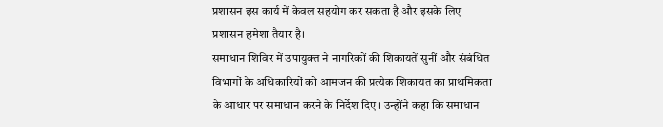प्रशासन इस कार्य में केवल सहयोग कर सकता है और इसके लिए प्रशासन हमेशा तैयार है।
समाधान शिविर में उपायुक्त ने नागरिकों की शिकायतें सुनीं और संबंधित विभागों के अधिकारियों को आमजन की प्रत्येक शिकायत का प्राथमिकता के आधार पर समाधान करने के निर्देश दिए। उन्होंने कहा कि समाधान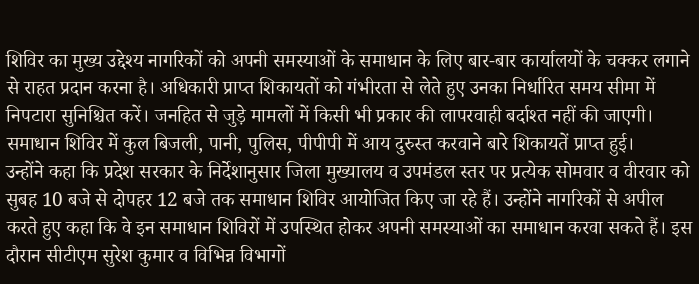शिविर का मुख्य उद्देश्य नागरिकों को अपनी समस्याओं के समाधान के लिए बार-बार कार्यालयों के चक्कर लगाने से राहत प्रदान करना है। अधिकारी प्राप्त शिकायतों को गंभीरता से लेते हुए उनका निर्धारित समय सीमा में निपटारा सुनिश्चित करें। जनहित से जुड़े मामलों में किसी भी प्रकार की लापरवाही बर्दाश्त नहीं की जाएगी। समाधान शिविर में कुल बिजली, पानी, पुलिस, पीपीपी में आय दुरुस्त करवाने बारे शिकायतें प्राप्त हुई।
उन्होंने कहा कि प्रदेश सरकार के निर्देशानुसार जिला मुख्यालय व उपमंडल स्तर पर प्रत्येक सोमवार व वीरवार को सुबह 10 बजे से दोपहर 12 बजे तक समाधान शिविर आयोजित किए जा रहे हैं। उन्होंने नागरिकों से अपील करते हुए कहा कि वे इन समाधान शिविरों में उपस्थित होकर अपनी समस्याओं का समाधान करवा सकते हैं। इस दौरान सीटीएम सुरेश कुमार व विभिन्न विभागों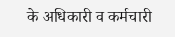के अधिकारी व कर्मचारी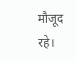मौजूद रहे।